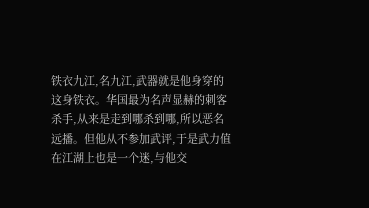铁衣九江,名九江,武器就是他身穿的这身铁衣。华国最为名声显赫的刺客杀手,从来是走到哪杀到哪,所以恶名远播。但他从不参加武评,于是武力值在江湖上也是一个迷,与他交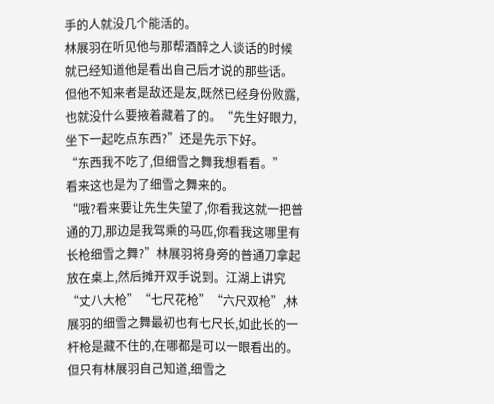手的人就没几个能活的。
林展羽在听见他与那帮酒醉之人谈话的时候就已经知道他是看出自己后才说的那些话。但他不知来者是敌还是友,既然已经身份败露,也就没什么要掖着藏着了的。“先生好眼力,坐下一起吃点东西?”还是先示下好。
“东西我不吃了,但细雪之舞我想看看。”
看来这也是为了细雪之舞来的。
“哦?看来要让先生失望了,你看我这就一把普通的刀,那边是我驾乘的马匹,你看我这哪里有长枪细雪之舞?”林展羽将身旁的普通刀拿起放在桌上,然后摊开双手说到。江湖上讲究“丈八大枪”“七尺花枪”“六尺双枪”,林展羽的细雪之舞最初也有七尺长,如此长的一杆枪是藏不住的,在哪都是可以一眼看出的。但只有林展羽自己知道,细雪之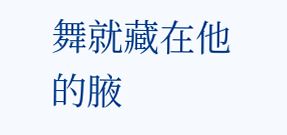舞就藏在他的腋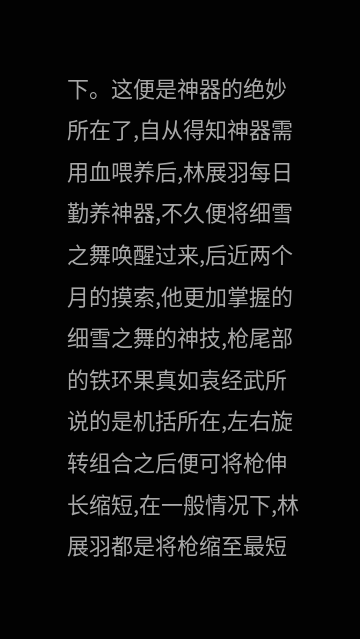下。这便是神器的绝妙所在了,自从得知神器需用血喂养后,林展羽每日勤养神器,不久便将细雪之舞唤醒过来,后近两个月的摸索,他更加掌握的细雪之舞的神技,枪尾部的铁环果真如袁经武所说的是机括所在,左右旋转组合之后便可将枪伸长缩短,在一般情况下,林展羽都是将枪缩至最短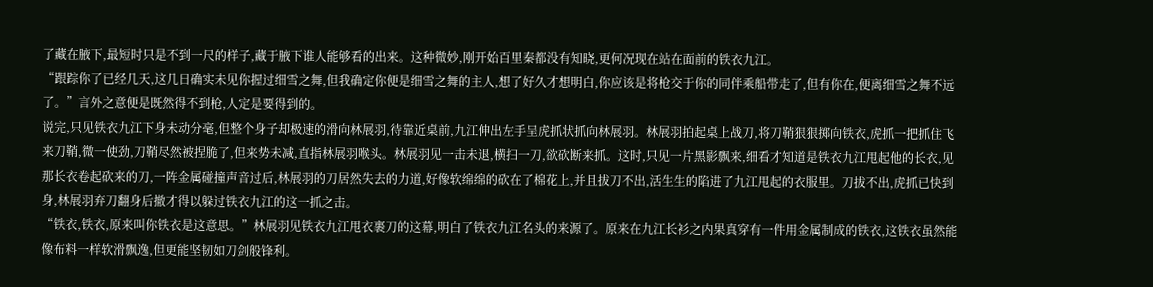了藏在腋下,最短时只是不到一尺的样子,藏于腋下谁人能够看的出来。这种微妙,刚开始百里秦都没有知晓,更何况现在站在面前的铁衣九江。
“跟踪你了已经几天,这几日确实未见你握过细雪之舞,但我确定你便是细雪之舞的主人,想了好久才想明白,你应该是将枪交于你的同伴乘船带走了,但有你在,便离细雪之舞不远了。”言外之意便是既然得不到枪,人定是要得到的。
说完,只见铁衣九江下身未动分毫,但整个身子却极速的滑向林展羽,待靠近桌前,九江伸出左手呈虎抓状抓向林展羽。林展羽拍起桌上战刀,将刀鞘狠狠掷向铁衣,虎抓一把抓住飞来刀鞘,微一使劲,刀鞘尽然被捏脆了,但来势未减,直指林展羽喉头。林展羽见一击未退,横扫一刀,欲砍断来抓。这时,只见一片黑影飘来,细看才知道是铁衣九江甩起他的长衣,见那长衣卷起砍来的刀,一阵金属碰撞声音过后,林展羽的刀居然失去的力道,好像软绵绵的砍在了棉花上,并且拔刀不出,活生生的陷进了九江甩起的衣服里。刀拔不出,虎抓已快到身,林展羽弃刀翻身后撤才得以躲过铁衣九江的这一抓之击。
“铁衣,铁衣,原来叫你铁衣是这意思。”林展羽见铁衣九江甩衣裹刀的这幕,明白了铁衣九江名头的来源了。原来在九江长衫之内果真穿有一件用金属制成的铁衣,这铁衣虽然能像布料一样软滑飘逸,但更能坚韧如刀剑般锋利。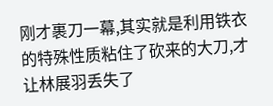刚才裹刀一幕,其实就是利用铁衣的特殊性质粘住了砍来的大刀,才让林展羽丢失了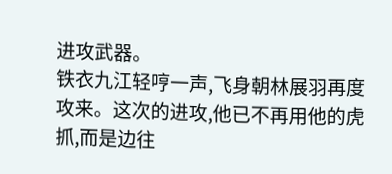进攻武器。
铁衣九江轻哼一声,飞身朝林展羽再度攻来。这次的进攻,他已不再用他的虎抓,而是边往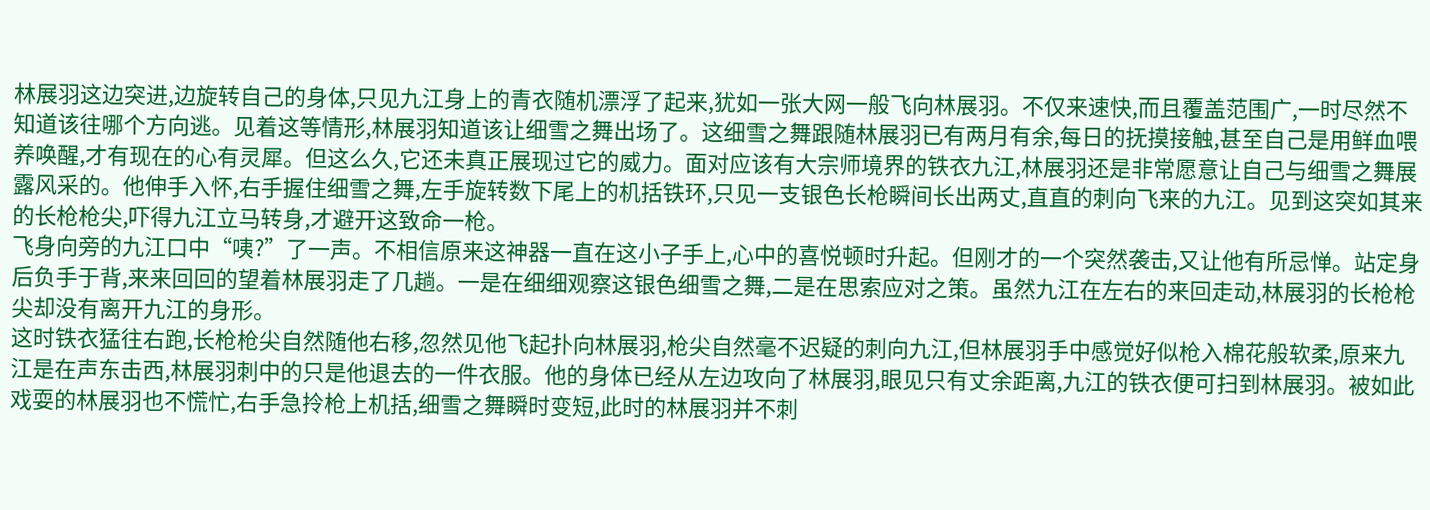林展羽这边突进,边旋转自己的身体,只见九江身上的青衣随机漂浮了起来,犹如一张大网一般飞向林展羽。不仅来速快,而且覆盖范围广,一时尽然不知道该往哪个方向逃。见着这等情形,林展羽知道该让细雪之舞出场了。这细雪之舞跟随林展羽已有两月有余,每日的抚摸接触,甚至自己是用鲜血喂养唤醒,才有现在的心有灵犀。但这么久,它还未真正展现过它的威力。面对应该有大宗师境界的铁衣九江,林展羽还是非常愿意让自己与细雪之舞展露风采的。他伸手入怀,右手握住细雪之舞,左手旋转数下尾上的机括铁环,只见一支银色长枪瞬间长出两丈,直直的刺向飞来的九江。见到这突如其来的长枪枪尖,吓得九江立马转身,才避开这致命一枪。
飞身向旁的九江口中“咦?”了一声。不相信原来这神器一直在这小子手上,心中的喜悦顿时升起。但刚才的一个突然袭击,又让他有所忌惮。站定身后负手于背,来来回回的望着林展羽走了几趟。一是在细细观察这银色细雪之舞,二是在思索应对之策。虽然九江在左右的来回走动,林展羽的长枪枪尖却没有离开九江的身形。
这时铁衣猛往右跑,长枪枪尖自然随他右移,忽然见他飞起扑向林展羽,枪尖自然毫不迟疑的刺向九江,但林展羽手中感觉好似枪入棉花般软柔,原来九江是在声东击西,林展羽刺中的只是他退去的一件衣服。他的身体已经从左边攻向了林展羽,眼见只有丈余距离,九江的铁衣便可扫到林展羽。被如此戏耍的林展羽也不慌忙,右手急拎枪上机括,细雪之舞瞬时变短,此时的林展羽并不刺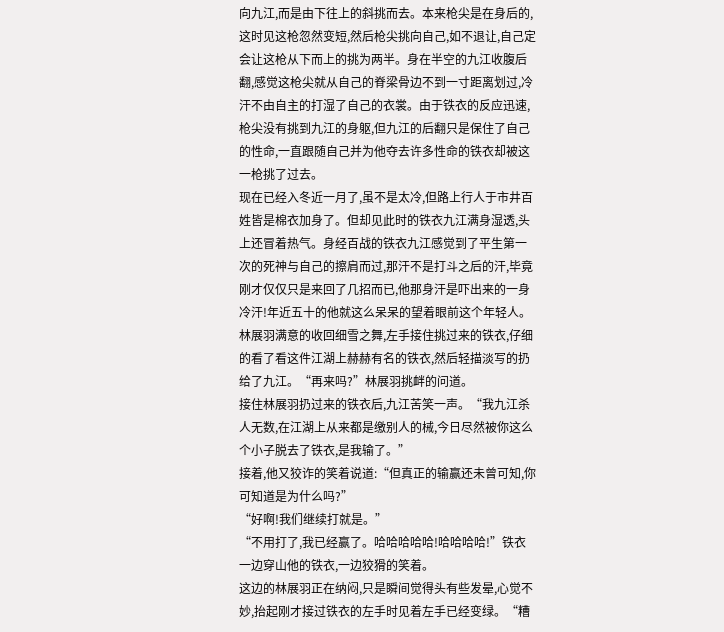向九江,而是由下往上的斜挑而去。本来枪尖是在身后的,这时见这枪忽然变短,然后枪尖挑向自己,如不退让,自己定会让这枪从下而上的挑为两半。身在半空的九江收腹后翻,感觉这枪尖就从自己的脊梁骨边不到一寸距离划过,冷汗不由自主的打湿了自己的衣裳。由于铁衣的反应迅速,枪尖没有挑到九江的身躯,但九江的后翻只是保住了自己的性命,一直跟随自己并为他夺去许多性命的铁衣却被这一枪挑了过去。
现在已经入冬近一月了,虽不是太冷,但路上行人于市井百姓皆是棉衣加身了。但却见此时的铁衣九江满身湿透,头上还冒着热气。身经百战的铁衣九江感觉到了平生第一次的死神与自己的擦肩而过,那汗不是打斗之后的汗,毕竟刚才仅仅只是来回了几招而已,他那身汗是吓出来的一身冷汗!年近五十的他就这么呆呆的望着眼前这个年轻人。林展羽满意的收回细雪之舞,左手接住挑过来的铁衣,仔细的看了看这件江湖上赫赫有名的铁衣,然后轻描淡写的扔给了九江。“再来吗?”林展羽挑衅的问道。
接住林展羽扔过来的铁衣后,九江苦笑一声。“我九江杀人无数,在江湖上从来都是缴别人的械,今日尽然被你这么个小子脱去了铁衣,是我输了。”
接着,他又狡诈的笑着说道:“但真正的输赢还未曾可知,你可知道是为什么吗?”
“好啊!我们继续打就是。”
“不用打了,我已经赢了。哈哈哈哈哈!哈哈哈哈!”铁衣一边穿山他的铁衣,一边狡猾的笑着。
这边的林展羽正在纳闷,只是瞬间觉得头有些发晕,心觉不妙,抬起刚才接过铁衣的左手时见着左手已经变绿。“糟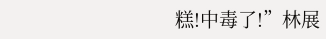糕!中毒了!”林展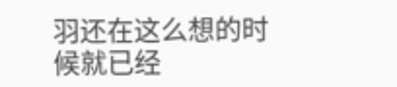羽还在这么想的时候就已经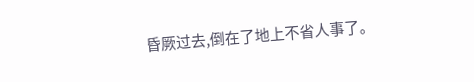昏厥过去,倒在了地上不省人事了。